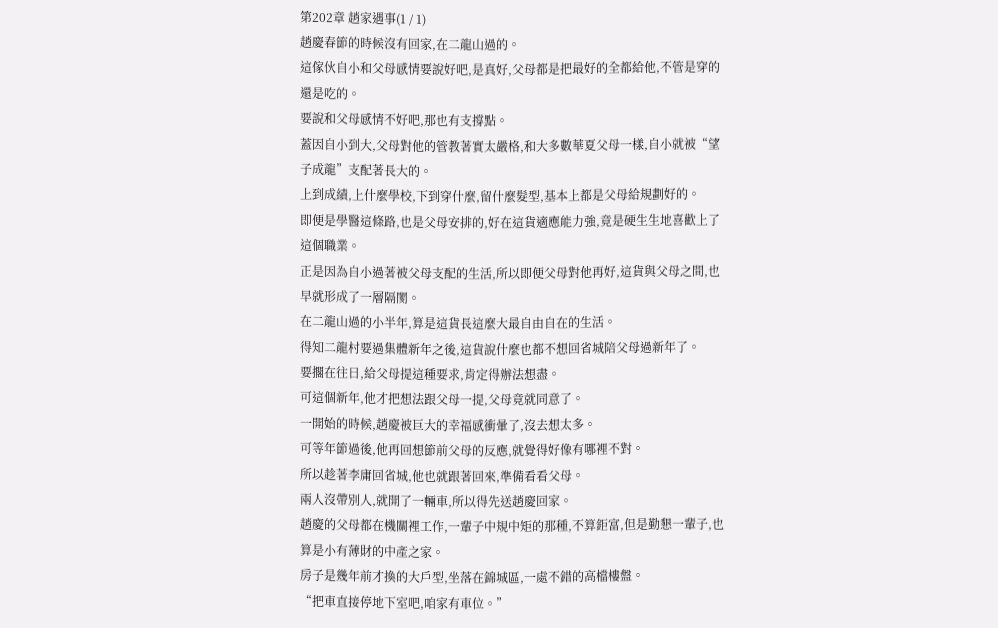第202章 趙家遇事(1 / 1)
趙慶春節的時候沒有回家,在二龍山過的。
這傢伙自小和父母感情要說好吧,是真好,父母都是把最好的全都給他,不管是穿的還是吃的。
要說和父母感情不好吧,那也有支撐點。
蓋因自小到大,父母對他的管教著實太嚴格,和大多數華夏父母一樣,自小就被“望子成龍”支配著長大的。
上到成績,上什麼學校,下到穿什麼,留什麼髮型,基本上都是父母給規劃好的。
即便是學醫這條路,也是父母安排的,好在這貨適應能力強,竟是硬生生地喜歡上了這個職業。
正是因為自小過著被父母支配的生活,所以即便父母對他再好,這貨與父母之間,也早就形成了一層隔閡。
在二龍山過的小半年,算是這貨長這麼大最自由自在的生活。
得知二龍村要過集體新年之後,這貨說什麼也都不想回省城陪父母過新年了。
要擱在往日,給父母提這種要求,肯定得辦法想盡。
可這個新年,他才把想法跟父母一提,父母竟就同意了。
一開始的時候,趙慶被巨大的幸福感衝暈了,沒去想太多。
可等年節過後,他再回想節前父母的反應,就覺得好像有哪裡不對。
所以趁著李庸回省城,他也就跟著回來,準備看看父母。
兩人沒帶別人,就開了一輛車,所以得先送趙慶回家。
趙慶的父母都在機關裡工作,一輩子中規中矩的那種,不算鉅富,但是勤懇一輩子,也算是小有薄財的中產之家。
房子是幾年前才換的大戶型,坐落在錦城區,一處不錯的高檔樓盤。
“把車直接停地下室吧,咱家有車位。”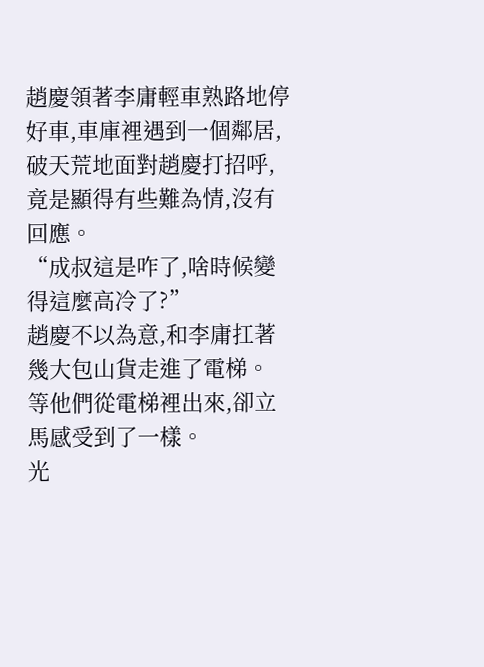趙慶領著李庸輕車熟路地停好車,車庫裡遇到一個鄰居,破天荒地面對趙慶打招呼,竟是顯得有些難為情,沒有回應。
“成叔這是咋了,啥時候變得這麼高冷了?”
趙慶不以為意,和李庸扛著幾大包山貨走進了電梯。
等他們從電梯裡出來,卻立馬感受到了一樣。
光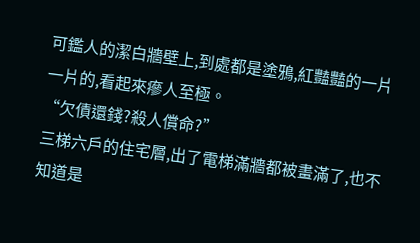可鑑人的潔白牆壁上,到處都是塗鴉,紅豔豔的一片一片的,看起來瘮人至極。
“欠債還錢?殺人償命?”
三梯六戶的住宅層,出了電梯滿牆都被畫滿了,也不知道是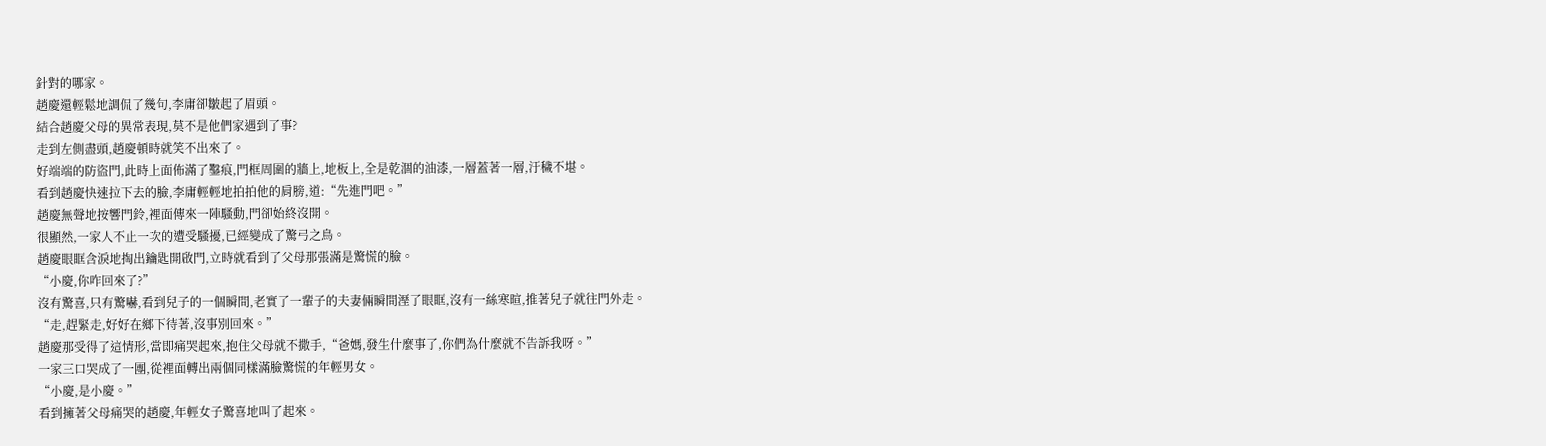針對的哪家。
趙慶還輕鬆地調侃了幾句,李庸卻皺起了眉頭。
結合趙慶父母的異常表現,莫不是他們家遇到了事?
走到左側盡頭,趙慶頓時就笑不出來了。
好端端的防盜門,此時上面佈滿了鑿痕,門框周圍的牆上,地板上,全是乾涸的油漆,一層蓋著一層,汙穢不堪。
看到趙慶快速拉下去的臉,李庸輕輕地拍拍他的肩膀,道:“先進門吧。”
趙慶無聲地按響門鈴,裡面傳來一陣騷動,門卻始終沒開。
很顯然,一家人不止一次的遭受騷擾,已經變成了驚弓之鳥。
趙慶眼眶含淚地掏出鑰匙開啟門,立時就看到了父母那張滿是驚慌的臉。
“小慶,你咋回來了?”
沒有驚喜,只有驚嚇,看到兒子的一個瞬間,老實了一輩子的夫妻倆瞬間溼了眼眶,沒有一絲寒暄,推著兒子就往門外走。
“走,趕緊走,好好在鄉下待著,沒事別回來。”
趙慶那受得了這情形,當即痛哭起來,抱住父母就不撒手,“爸媽,發生什麼事了,你們為什麼就不告訴我呀。”
一家三口哭成了一團,從裡面轉出兩個同樣滿臉驚慌的年輕男女。
“小慶,是小慶。”
看到擁著父母痛哭的趙慶,年輕女子驚喜地叫了起來。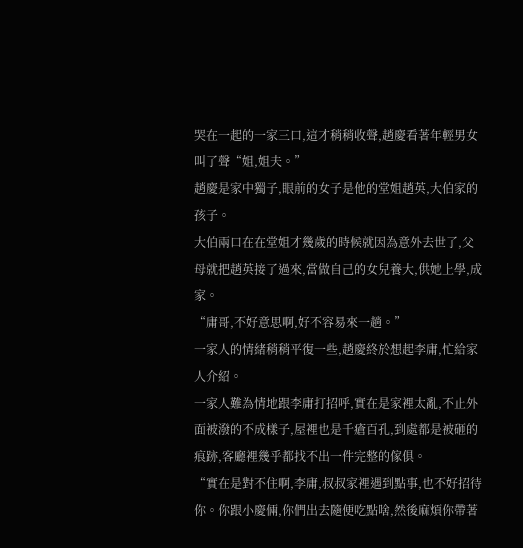哭在一起的一家三口,這才稍稍收聲,趙慶看著年輕男女叫了聲“姐,姐夫。”
趙慶是家中獨子,眼前的女子是他的堂姐趙英,大伯家的孩子。
大伯兩口在在堂姐才幾歲的時候就因為意外去世了,父母就把趙英接了過來,當做自己的女兒養大,供她上學,成家。
“庸哥,不好意思啊,好不容易來一趟。”
一家人的情緒稍稍平復一些,趙慶終於想起李庸,忙給家人介紹。
一家人難為情地跟李庸打招呼,實在是家裡太亂,不止外面被潑的不成樣子,屋裡也是千瘡百孔,到處都是被砸的痕跡,客廳裡幾乎都找不出一件完整的傢俱。
“實在是對不住啊,李庸,叔叔家裡遇到點事,也不好招待你。你跟小慶倆,你們出去隨便吃點啥,然後麻煩你帶著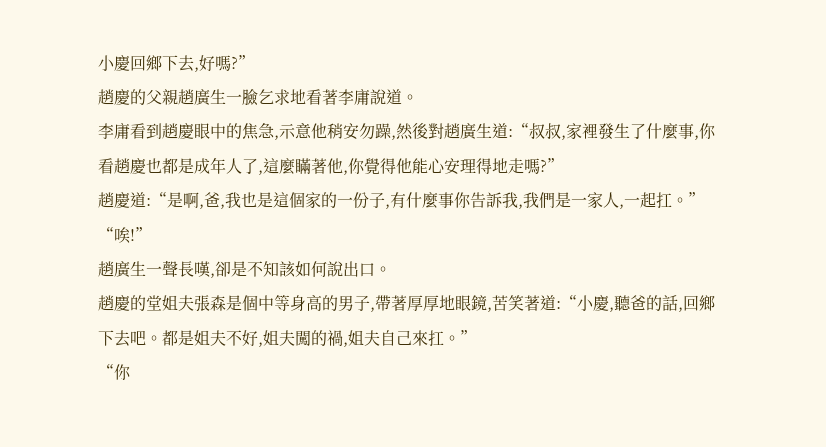小慶回鄉下去,好嗎?”
趙慶的父親趙廣生一臉乞求地看著李庸說道。
李庸看到趙慶眼中的焦急,示意他稍安勿躁,然後對趙廣生道:“叔叔,家裡發生了什麼事,你看趙慶也都是成年人了,這麼瞞著他,你覺得他能心安理得地走嗎?”
趙慶道:“是啊,爸,我也是這個家的一份子,有什麼事你告訴我,我們是一家人,一起扛。”
“唉!”
趙廣生一聲長嘆,卻是不知該如何說出口。
趙慶的堂姐夫張森是個中等身高的男子,帶著厚厚地眼鏡,苦笑著道:“小慶,聽爸的話,回鄉下去吧。都是姐夫不好,姐夫闖的禍,姐夫自己來扛。”
“你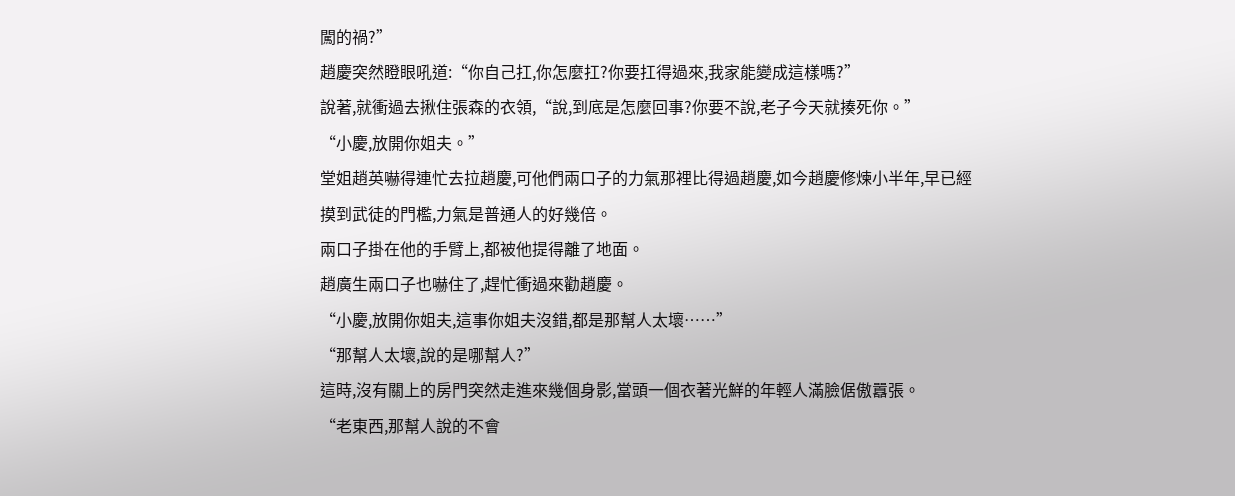闖的禍?”
趙慶突然瞪眼吼道:“你自己扛,你怎麼扛?你要扛得過來,我家能變成這樣嗎?”
說著,就衝過去揪住張森的衣領,“說,到底是怎麼回事?你要不說,老子今天就揍死你。”
“小慶,放開你姐夫。”
堂姐趙英嚇得連忙去拉趙慶,可他們兩口子的力氣那裡比得過趙慶,如今趙慶修煉小半年,早已經摸到武徒的門檻,力氣是普通人的好幾倍。
兩口子掛在他的手臂上,都被他提得離了地面。
趙廣生兩口子也嚇住了,趕忙衝過來勸趙慶。
“小慶,放開你姐夫,這事你姐夫沒錯,都是那幫人太壞……”
“那幫人太壞,說的是哪幫人?”
這時,沒有關上的房門突然走進來幾個身影,當頭一個衣著光鮮的年輕人滿臉倨傲囂張。
“老東西,那幫人說的不會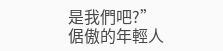是我們吧?”
倨傲的年輕人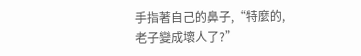手指著自己的鼻子,“特麼的,老子變成壞人了?”